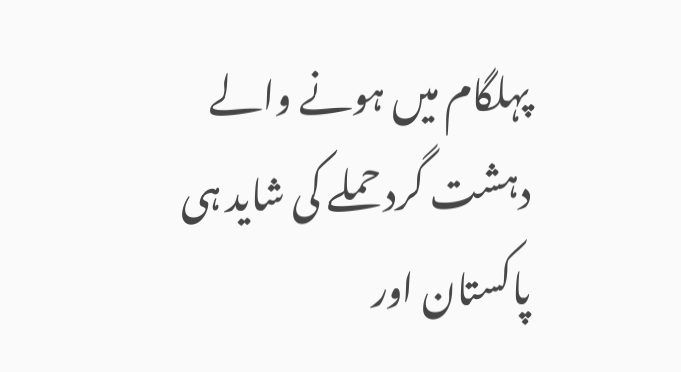پہلگام میں ہونے والے دہشت گرد حملے کی شاید ہی پاکستان اور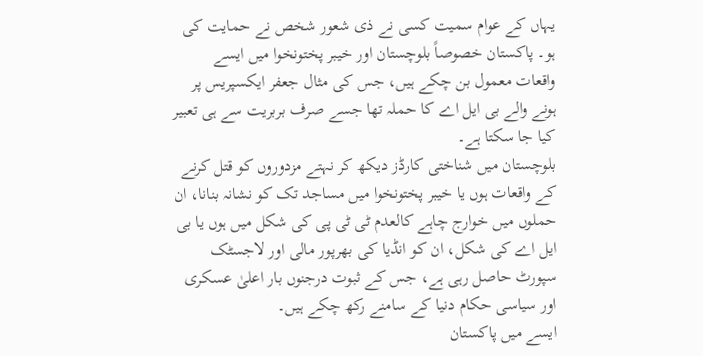یہاں کے عوام سمیت کسی نے ذی شعور شخص نے حمایت کی ہو۔ پاکستان خصوصاً بلوچستان اور خیبر پختونخوا میں ایسے واقعات معمول بن چکے ہیں، جس کی مثال جعفر ایکسپریس پر ہونے والے بی ایل اے کا حملہ تھا جسے صرف بربریت سے ہی تعبیر کیا جا سکتا ہے۔
بلوچستان میں شناختی کارڈز دیکھ کر نہتے مزدوروں کو قتل کرنے کے واقعات ہوں یا خیبر پختونخوا میں مساجد تک کو نشانہ بنانا، ان حملوں میں خوارج چاہے کالعدم ٹی ٹی پی کی شکل میں ہوں یا بی ایل اے کی شکل، ان کو انڈیا کی بھرپور مالی اور لاجسٹک سپورٹ حاصل رہی ہے، جس کے ثبوت درجنوں بار اعلیٰ عسکری اور سیاسی حکام دنیا کے سامنے رکھ چکے ہیں۔
ایسے میں پاکستان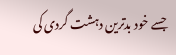جسے خود بدترین دہشت گردی کی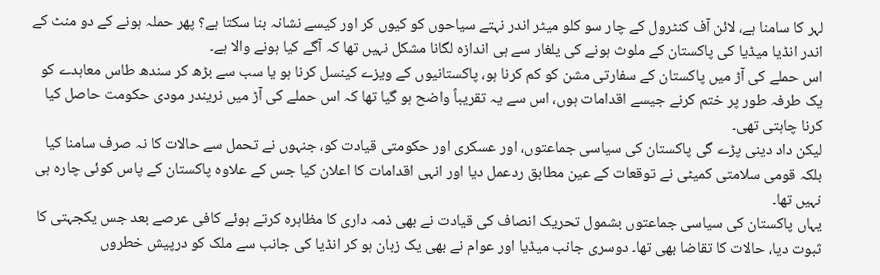لہر کا سامنا ہے، لائن آف کنٹرول کے چار سو کلو میٹر اندر نہتے سیاحوں کو کیوں کر اور کیسے نشانہ بنا سکتا ہے؟ پھر حملہ ہونے کے دو منٹ کے اندر انڈیا میڈیا کی پاکستان کے ملوث ہونے کی یلغار سے ہی اندازہ لگانا مشکل نہیں تھا کہ آگے کیا ہونے والا ہے۔
اس حملے کی آڑ میں پاکستان کے سفارتی مشن کو کم کرنا ہو، پاکستانیوں کے ویزے کینسل کرنا ہو یا سب سے بڑھ کر سندھ طاس معاہدے کو یک طرفہ طور پر ختم کرنے جیسے اقدامات ہوں، اس سے یہ تقریباً واضح ہو گیا تھا کہ اس حملے کی آڑ میں نریندر مودی حکومت حاصل کیا کرنا چاہتی تھی۔
لیکن داد دینی پڑے گی پاکستان کی سیاسی جماعتوں، اور عسکری اور حکومتی قیادت کو، جنہوں نے تحمل سے حالات کا نہ صرف سامنا کیا بلکہ قومی سلامتی کمیٹی نے توقعات کے عین مطابق ردعمل دیا اور انہی اقدامات کا اعلان کیا جس کے علاوہ پاکستان کے پاس کوئی چارہ ہی نہیں تھا۔
یہاں پاکستان کی سیاسی جماعتوں بشمول تحریک انصاف کی قیادت نے بھی ذمہ داری کا مظاہرہ کرتے ہوئے کافی عرصے بعد جس یکجہتی کا ثبوت دیا، حالات کا تقاضا بھی تھا۔ دوسری جانب میڈیا اور عوام نے بھی یک زبان ہو کر انڈیا کی جانب سے ملک کو درپیش خطروں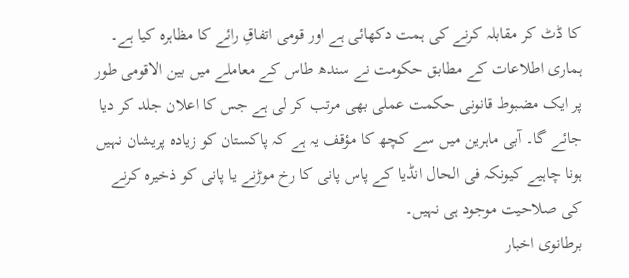کا ڈٹ کر مقابلہ کرنے کی ہمت دکھائی ہے اور قومی اتفاقِ رائے کا مظاہرہ کیا ہے۔
ہماری اطلاعات کے مطابق حکومت نے سندھ طاس کے معاملے میں بین الاقومی طور پر ایک مضبوط قانونی حکمت عملی بھی مرتب کر لی ہے جس کا اعلان جلد کر دیا جائے گا۔ آبی ماہرین میں سے کچھ کا مؤقف یہ ہے کہ پاکستان کو زیادہ پریشان نہیں ہونا چاہیے کیونکہ فی الحال انڈیا کے پاس پانی کا رخ موڑنے یا پانی کو ذخیرہ کرنے کی صلاحیت موجود ہی نہیں۔
برطانوی اخبار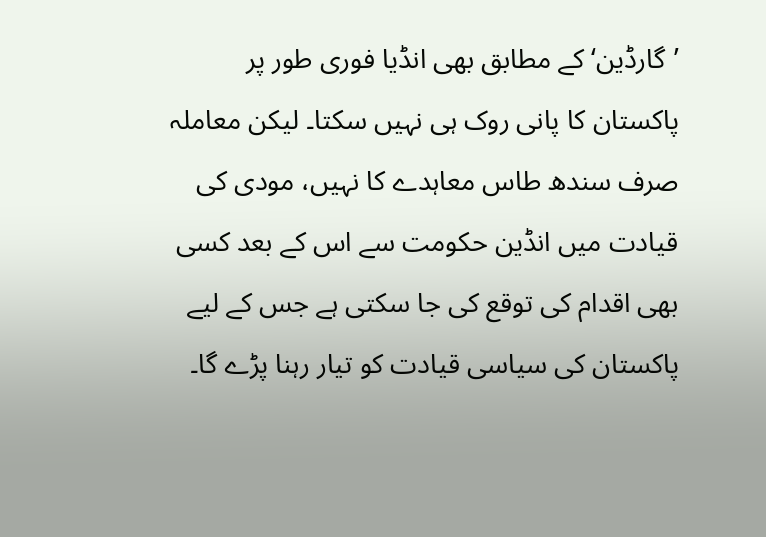’گارڈین‘ کے مطابق بھی انڈیا فوری طور پر پاکستان کا پانی روک ہی نہیں سکتا۔ لیکن معاملہ صرف سندھ طاس معاہدے کا نہیں، مودی کی قیادت میں انڈین حکومت سے اس کے بعد کسی بھی اقدام کی توقع کی جا سکتی ہے جس کے لیے پاکستان کی سیاسی قیادت کو تیار رہنا پڑے گا۔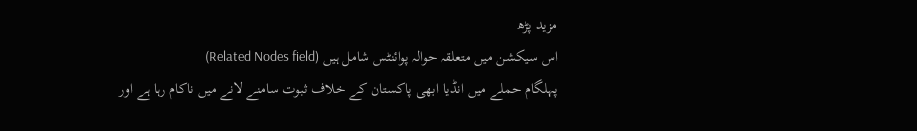مزید پڑھ
اس سیکشن میں متعلقہ حوالہ پوائنٹس شامل ہیں (Related Nodes field)
پہلگام حملے میں انڈیا ابھی پاکستان کے خلاف ثبوت سامنے لانے میں ناکام رہا ہے اور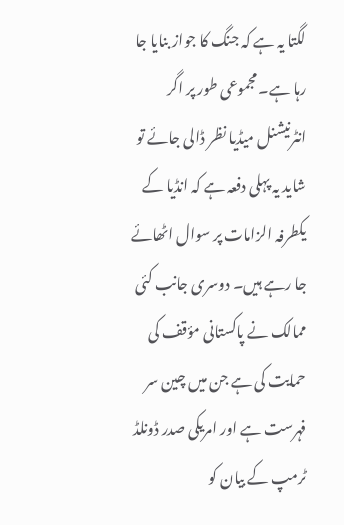لگتا یہ ہے کہ جنگ کا جواز بنایا جا رہا ہے۔ مجموعی طور پر اگر انٹرنیشنل میڈیا نظر ڈالی جائے تو شاید یہ پہلی دفعہ ہے کہ انڈیا کے یکطرفہ الزامات پر سوال اٹھائے جا رہے ہیں۔ دوسری جانب کئی ممالک نے پاکستانی مؤقف کی حمایت کی ہے جن میں چین سر فہرست ہے اور امریکی صدر ڈونلڈ ٹرمپ کے بیان کو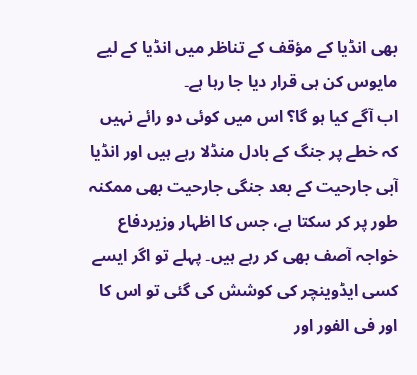بھی انڈیا کے مؤقف کے تناظر میں انڈیا کے لیے مایوس کن ہی قرار دیا جا رہا ہے۔
اب آگے کیا ہو گا؟ اس میں کوئی دو رائے نہیں کہ خطے پر جنگ کے بادل منڈلا رہے ہیں اور انڈیا آبی جارحیت کے بعد جنگی جارحیت بھی ممکنہ طور پر کر سکتا ہے، جس کا اظہار وزیردفاع خواجہ آصف بھی کر رہے ہیں۔ پہلے تو اگر ایسے کسی ایڈوینچر کی کوشش کی گئی تو اس کا اور فی الفور اور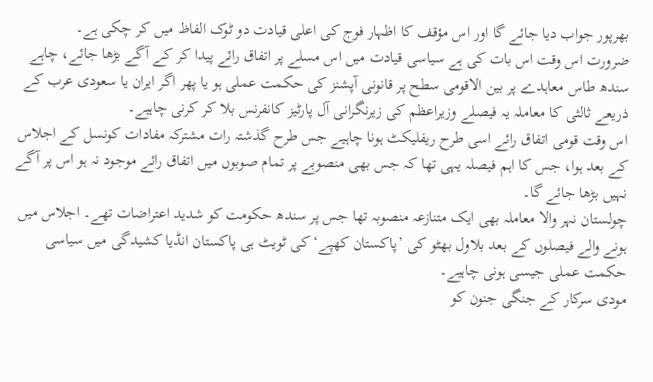بھرپور جواب دیا جائے گا اور اس مؤقف کا اظہار فوج کی اعلی قیادت دو ٹوک الفاظ میں کر چکی ہے۔
ضرورت اس وقت اس بات کی ہے سیاسی قیادت میں اس مسلے پر اتفاق رائے پیدا کر کے آگے بڑھا جائے، چاہے سندھ طاس معاہدے پر بین الاقومی سطح پر قانونی آپشنز کی حکمت عملی ہو یا پھر اگر ایران یا سعودی عرب کے ذریعے ثالثی کا معاملہ یہ فیصلے وزیراعظم کی زیرنگرانی آل پارٹیز کانفرنس بلا کر کرنی چاہیے۔
اس وقت قومی اتفاق رائے اسی طرح ریفلیکٹ ہونا چاہیے جس طرح گذشتہ رات مشترکہ مفادات کونسل کے اجلاس کے بعد ہوا، جس کا اہم فیصلہ یہی تھا کہ جس بھی منصوبے پر تمام صوبوں میں اتفاق رائے موجود نہ ہو اس پر آگے نہیں بڑھا جائے گا۔
چولستان نہر والا معاملہ بھی ایک متنازعہ منصوبہ تھا جس پر سندھ حکومت کو شدید اعتراضات تھے۔ اجلاس میں ہونے والے فیصلوں کے بعد بلاول بھٹو کی ’پاکستان کھپے‘ کی ٹویٹ ہی پاکستان انڈیا کشیدگی میں سیاسی حکمت عملی جیسی ہونی چاہیے۔
مودی سرکار کے جنگی جنون کو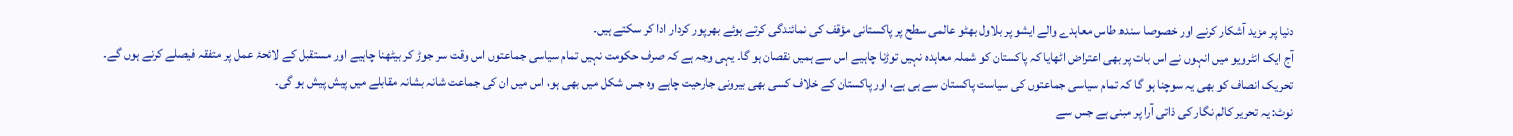دنیا پر مزید آشکار کرنے اور خصوصا سندھ طاس معاہدے والے ایشو پر بلاول بھٹو عالمی سطح پر پاکستانی مؤقف کی نمائندگی کرتے ہوئے بھرپور کردار ادا کر سکتے ہیں۔
آج ایک انٹرویو میں انہوں نے اس بات پر بھی اعتراض اٹھایا کہ پاکستان کو شملہ معاہدہ نہیں توڑنا چاہیے اس سے ہمیں نقصان ہو گا۔ یہی وجہ ہے کہ صرف حکومت نہیں تمام سیاسی جماعتوں اس وقت سر جوڑ کر بیٹھنا چاہیے اور مستقبل کے لائحۂ عمل پر متفقہ فیصلے کرنے ہوں گے۔
تحریک انصاف کو بھی یہ سوچنا ہو گا کہ تمام سیاسی جماعتوں کی سیاست پاکستان سے ہی ہے، اور پاکستان کے خلاف کسی بھی بیرونی جارحیت چاہے وہ جس شکل میں بھی ہو، اس میں ان کی جماعت شانہ بشانہ مقابلے میں پیش پیش ہو گی۔
نوٹ: یہ تحریر کالم نگار کی ذاتی آرا پر مبنی ہے جس سے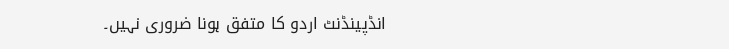انڈپینڈنٹ اردو کا متفق ہونا ضروری نہیں۔